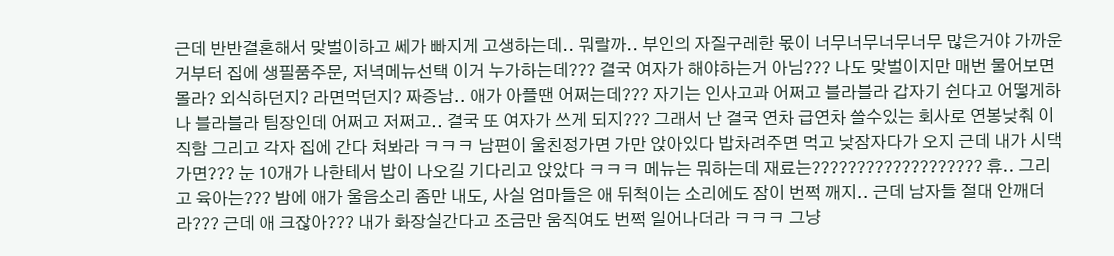근데 반반결혼해서 맞벌이하고 쎄가 빠지게 고생하는데.. 뭐랄까.. 부인의 자질구레한 몫이 너무너무너무너무 많은거야 가까운거부터 집에 생필품주문, 저녁메뉴선택 이거 누가하는데??? 결국 여자가 해야하는거 아님??? 나도 맞벌이지만 매번 물어보면 몰라? 외식하던지? 라면먹던지? 짜증남.. 애가 아플땐 어쩌는데??? 자기는 인사고과 어쩌고 블라블라 갑자기 쉰다고 어떻게하나 블라블라 팀장인데 어쩌고 저쩌고.. 결국 또 여자가 쓰게 되지??? 그래서 난 결국 연차 급연차 쓸수있는 회사로 연봉낮춰 이직함 그리고 각자 집에 간다 쳐봐라 ㅋㅋㅋ 남편이 울친정가면 가만 앉아있다 밥차려주면 먹고 낮잠자다가 오지 근데 내가 시댁가면??? 눈 10개가 나한테서 밥이 나오길 기다리고 앉았다 ㅋㅋㅋ 메뉴는 뭐하는데 재료는??????????????????? 휴.. 그리고 육아는??? 밤에 애가 울음소리 좀만 내도, 사실 엄마들은 애 뒤척이는 소리에도 잠이 번쩍 깨지.. 근데 남자들 절대 안깨더라??? 근데 애 크잖아??? 내가 화장실간다고 조금만 움직여도 번쩍 일어나더라 ㅋㅋㅋ 그냥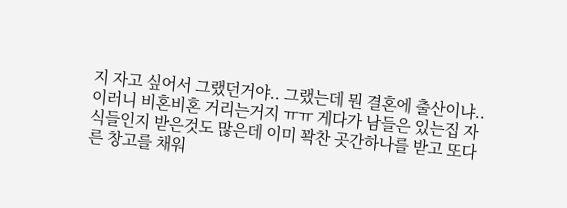지 자고 싶어서 그랬던거야.. 그랬는데 뭔 결혼에 출산이냐.. 이러니 비혼비혼 거리는거지 ㅠㅠ 게다가 남들은 있는집 자식들인지 받은것도 많은데 이미 꽉찬 곳간하나를 받고 또다른 창고를 채워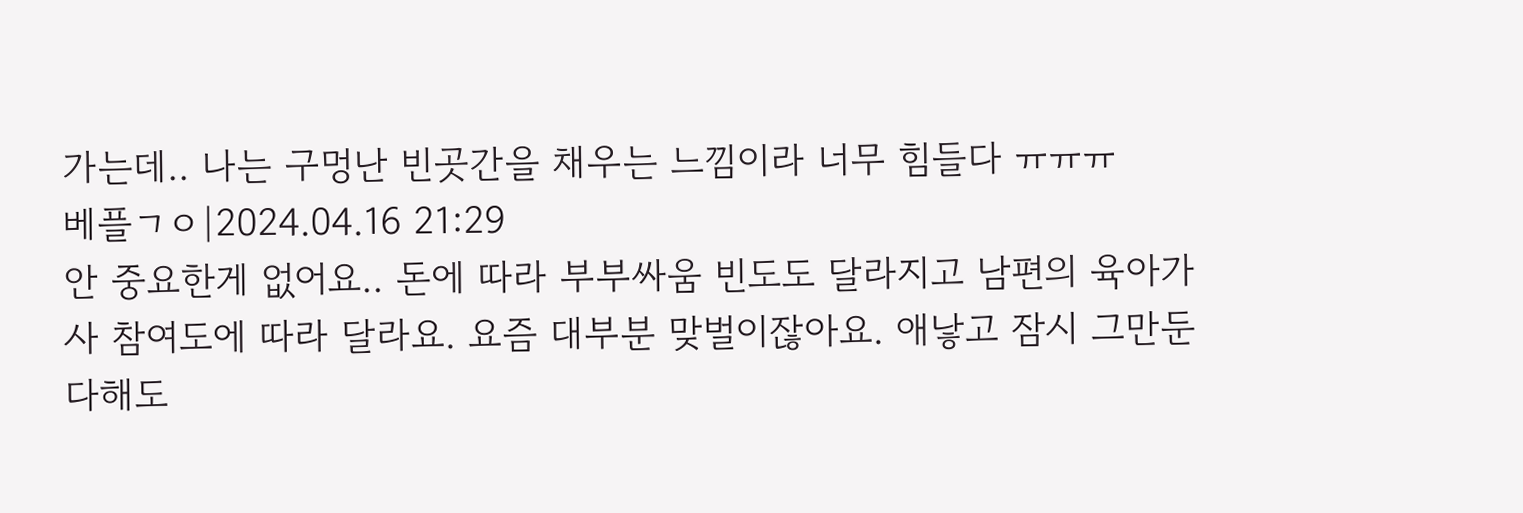가는데.. 나는 구멍난 빈곳간을 채우는 느낌이라 너무 힘들다 ㅠㅠㅠ
베플ㄱㅇ|2024.04.16 21:29
안 중요한게 없어요.. 돈에 따라 부부싸움 빈도도 달라지고 남편의 육아가사 참여도에 따라 달라요. 요즘 대부분 맞벌이잖아요. 애낳고 잠시 그만둔다해도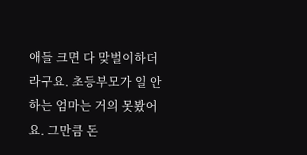애들 크면 다 맞벌이하더라구요. 초등부모가 일 안하는 엄마는 거의 못봤어요. 그만큼 돈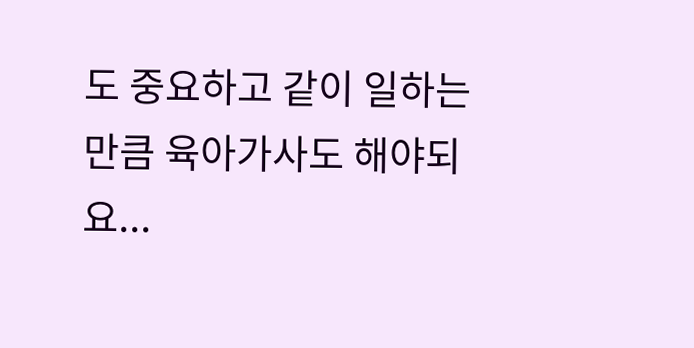도 중요하고 같이 일하는만큼 육아가사도 해야되요...